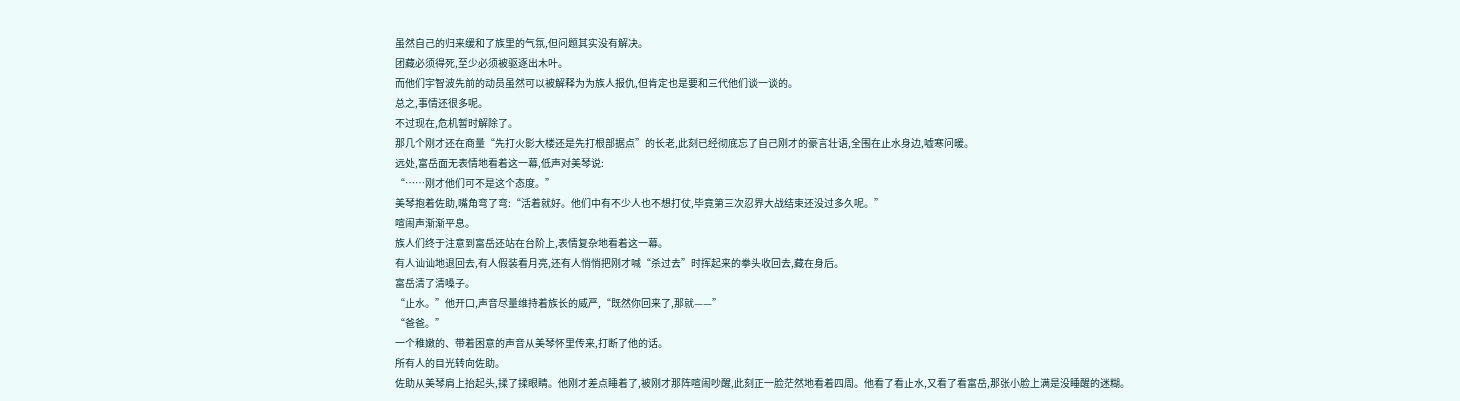虽然自己的归来缓和了族里的气氛,但问题其实没有解决。
团藏必须得死,至少必须被驱逐出木叶。
而他们宇智波先前的动员虽然可以被解释为为族人报仇,但肯定也是要和三代他们谈一谈的。
总之,事情还很多呢。
不过现在,危机暂时解除了。
那几个刚才还在商量“先打火影大楼还是先打根部据点”的长老,此刻已经彻底忘了自己刚才的豪言壮语,全围在止水身边,嘘寒问暖。
远处,富岳面无表情地看着这一幕,低声对美琴说:
“……刚才他们可不是这个态度。”
美琴抱着佐助,嘴角弯了弯:“活着就好。他们中有不少人也不想打仗,毕竟第三次忍界大战结束还没过多久呢。”
喧闹声渐渐平息。
族人们终于注意到富岳还站在台阶上,表情复杂地看着这一幕。
有人讪讪地退回去,有人假装看月亮,还有人悄悄把刚才喊“杀过去”时挥起来的拳头收回去,藏在身后。
富岳清了清嗓子。
“止水。”他开口,声音尽量维持着族长的威严,“既然你回来了,那就——”
“爸爸。”
一个稚嫩的、带着困意的声音从美琴怀里传来,打断了他的话。
所有人的目光转向佐助。
佐助从美琴肩上抬起头,揉了揉眼睛。他刚才差点睡着了,被刚才那阵喧闹吵醒,此刻正一脸茫然地看着四周。他看了看止水,又看了看富岳,那张小脸上满是没睡醒的迷糊。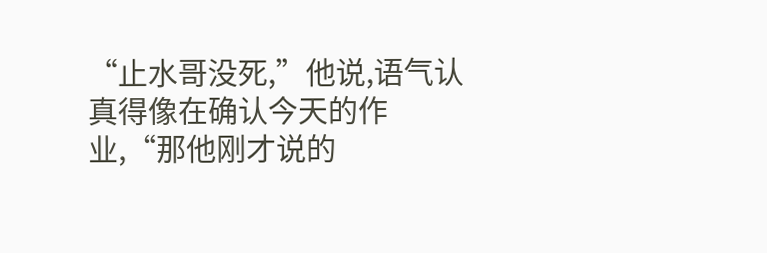“止水哥没死,”他说,语气认真得像在确认今天的作业,“那他刚才说的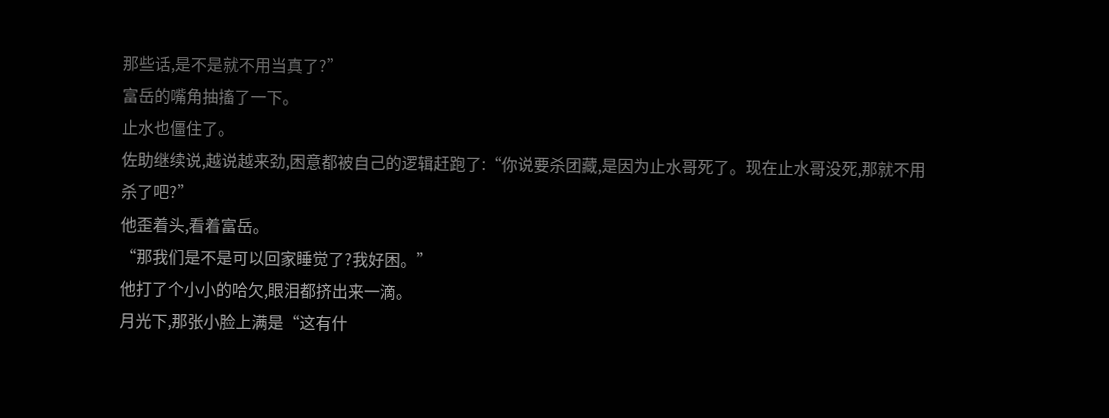那些话,是不是就不用当真了?”
富岳的嘴角抽搐了一下。
止水也僵住了。
佐助继续说,越说越来劲,困意都被自己的逻辑赶跑了:“你说要杀团藏,是因为止水哥死了。现在止水哥没死,那就不用杀了吧?”
他歪着头,看着富岳。
“那我们是不是可以回家睡觉了?我好困。”
他打了个小小的哈欠,眼泪都挤出来一滴。
月光下,那张小脸上满是“这有什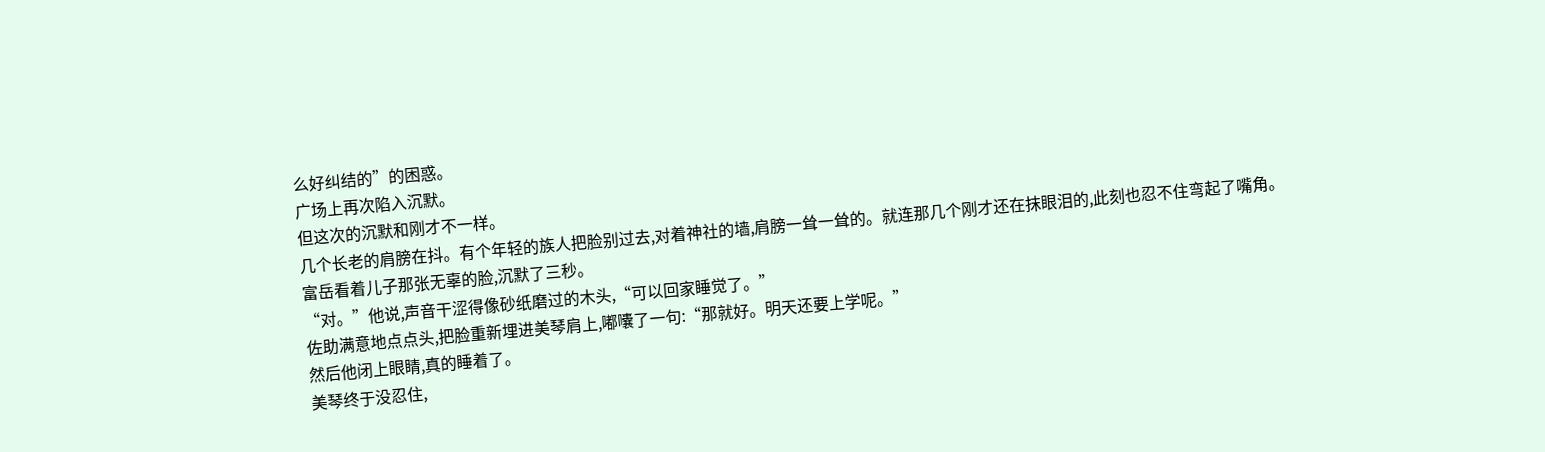么好纠结的”的困惑。
广场上再次陷入沉默。
但这次的沉默和刚才不一样。
几个长老的肩膀在抖。有个年轻的族人把脸别过去,对着神社的墙,肩膀一耸一耸的。就连那几个刚才还在抹眼泪的,此刻也忍不住弯起了嘴角。
富岳看着儿子那张无辜的脸,沉默了三秒。
“对。”他说,声音干涩得像砂纸磨过的木头,“可以回家睡觉了。”
佐助满意地点点头,把脸重新埋进美琴肩上,嘟囔了一句:“那就好。明天还要上学呢。”
然后他闭上眼睛,真的睡着了。
美琴终于没忍住,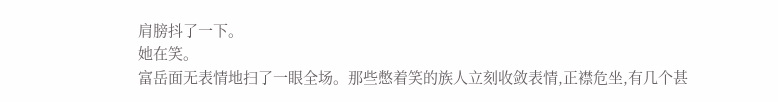肩膀抖了一下。
她在笑。
富岳面无表情地扫了一眼全场。那些憋着笑的族人立刻收敛表情,正襟危坐,有几个甚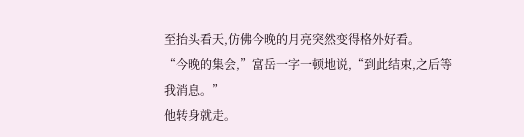至抬头看天,仿佛今晚的月亮突然变得格外好看。
“今晚的集会,”富岳一字一顿地说,“到此结束,之后等我消息。”
他转身就走。